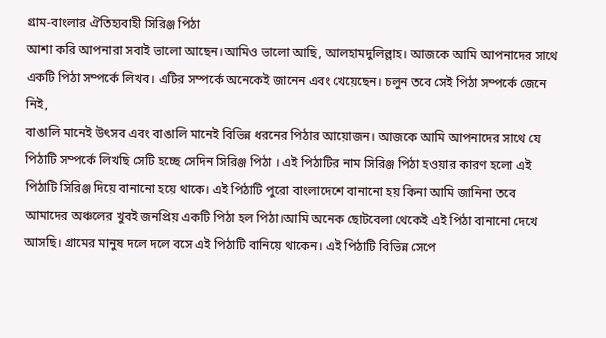গ্রাম-বাংলার ঐতিহ্যবাহী সিরিঞ্জ পিঠা
আশা করি আপনারা সবাই ভালো আছেন।আমিও ভালো আছি, আলহামদুলিল্লাহ। আজকে আমি আপনাদের সাথে একটি পিঠা সম্পর্কে লিখব। এটির সম্পর্কে অনেকেই জানেন এবং খেয়েছেন। চলুন তবে সেই পিঠা সম্পর্কে জেনে নিই,
বাঙালি মানেই উৎসব এবং বাঙালি মানেই বিভিন্ন ধরনের পিঠার আয়োজন। আজকে আমি আপনাদের সাথে যে পিঠাটি সম্পর্কে লিখছি সেটি হচ্ছে সেদিন সিরিঞ্জ পিঠা । এই পিঠাটির নাম সিরিঞ্জ পিঠা হওয়ার কারণ হলো এই পিঠাটি সিরিঞ্জ দিয়ে বানানো হয়ে থাকে। এই পিঠাটি পুরো বাংলাদেশে বানানো হয় কিনা আমি জানিনা তবে আমাদের অঞ্চলের খুবই জনপ্রিয় একটি পিঠা হল পিঠা।আমি অনেক ছোটবেলা থেকেই এই পিঠা বানানো দেখে আসছি। গ্রামের মানুষ দলে দলে বসে এই পিঠাটি বানিয়ে থাকেন। এই পিঠাটি বিভিন্ন সেপে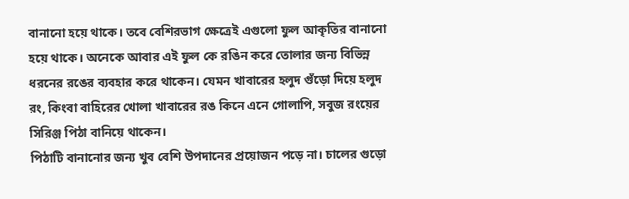বানানো হয়ে থাকে। তবে বেশিরভাগ ক্ষেত্রেই এগুলো ফুল আকৃতির বানানো হয়ে থাকে। অনেকে আবার এই ফুল কে রঙিন করে তোলার জন্য বিভিন্ন ধরনের রঙের ব্যবহার করে থাকেন। যেমন খাবারের হলুদ গুঁড়ো দিয়ে হলুদ রং, কিংবা বাহিরের খোলা খাবারের রঙ কিনে এনে গোলাপি, সবুজ রংয়ের সিরিঞ্জ পিঠা বানিয়ে থাকেন।
পিঠাটি বানানোর জন্য খুব বেশি উপদানের প্রয়োজন পড়ে না। চালের গুড়ো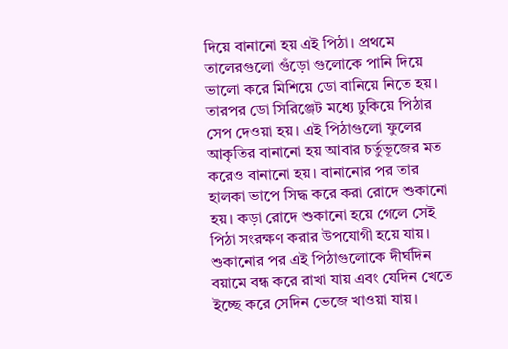দিয়ে বানানো হয় এই পিঠা। প্রথমে তালেরগুলো গুঁড়ো গুলোকে পানি দিয়ে ভালো করে মিশিয়ে ডো বানিয়ে নিতে হয়। তারপর ডো সিরিঞ্জেট মধ্যে ঢুকিয়ে পিঠার সেপ দেওয়া হয়। এই পিঠাগুলো ফুলের আকৃতির বানানো হয় আবার চর্তুভূজের মত করেও বানানো হয়। বানানোর পর তার হালকা ভাপে সিদ্ধ করে করা রোদে শুকানো হয়। কড়া রোদে শুকানো হয়ে গেলে সেই পিঠা সংরক্ষণ করার উপযোগী হয়ে যায়।
শুকানোর পর এই পিঠাগুলোকে দীর্ঘদিন বয়ামে বন্ধ করে রাখা যায় এবং যেদিন খেতে ইচ্ছে করে সেদিন ভেজে খাওয়া যায়।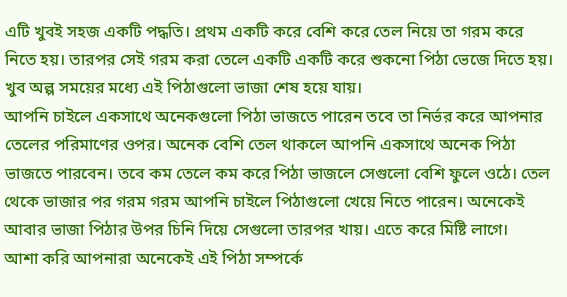এটি খুবই সহজ একটি পদ্ধতি। প্রথম একটি করে বেশি করে তেল নিয়ে তা গরম করে নিতে হয়। তারপর সেই গরম করা তেলে একটি একটি করে শুকনো পিঠা ভেজে দিতে হয়। খুব অল্প সময়ের মধ্যে এই পিঠাগুলো ভাজা শেষ হয়ে যায়।
আপনি চাইলে একসাথে অনেকগুলো পিঠা ভাজতে পারেন তবে তা নির্ভর করে আপনার তেলের পরিমাণের ওপর। অনেক বেশি তেল থাকলে আপনি একসাথে অনেক পিঠা ভাজতে পারবেন। তবে কম তেলে কম করে পিঠা ভাজলে সেগুলো বেশি ফুলে ওঠে। তেল থেকে ভাজার পর গরম গরম আপনি চাইলে পিঠাগুলো খেয়ে নিতে পারেন। অনেকেই আবার ভাজা পিঠার উপর চিনি দিয়ে সেগুলো তারপর খায়। এতে করে মিষ্টি লাগে।
আশা করি আপনারা অনেকেই এই পিঠা সম্পর্কে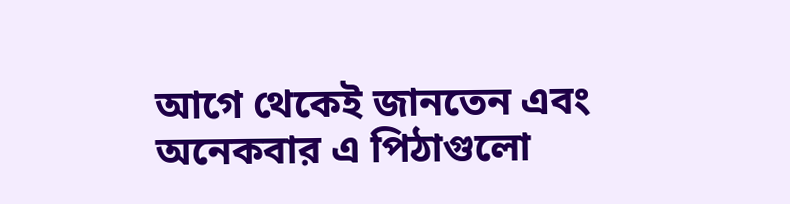আগে থেকেই জানতেন এবং অনেকবার এ পিঠাগুলো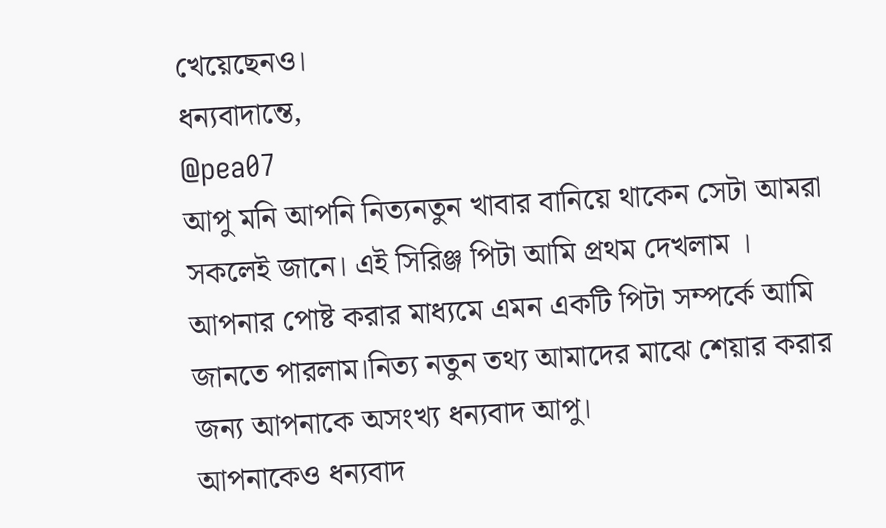খেয়েছেনও।
ধন্যবাদান্তে,
@pea07
আপু মনি আপনি নিত্যনতুন খাবার বানিয়ে থাকেন সেটা আমরা সকলেই জানে। এই সিরিঞ্জ পিটা আমি প্রথম দেখলাম । আপনার পোষ্ট করার মাধ্যমে এমন একটি পিটা সম্পর্কে আমি জানতে পারলাম।নিত্য নতুন তথ্য আমাদের মাঝে শেয়ার করার জন্য আপনাকে অসংখ্য ধন্যবাদ আপু।
আপনাকেও ধন্যবাদ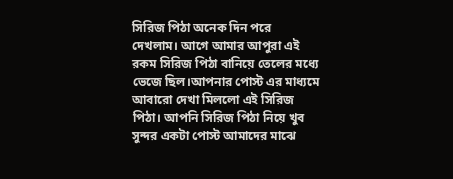সিরিজ পিঠা অনেক দিন পরে দেখলাম। আগে আমার আপুরা এই রকম সিরিজ পিঠা বানিয়ে তেলের মধ্যে ভেজে ছিল।আপনার পোস্ট এর মাধ্যমে আবারো দেখা মিললো এই সিরিজ পিঠা। আপনি সিরিজ পিঠা নিয়ে খুব সুন্দর একটা পোস্ট আমাদের মাঝে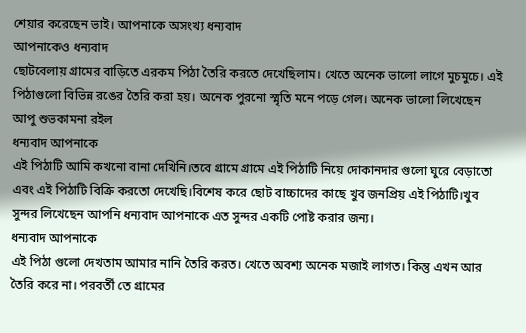শেয়ার করেছেন ভাই। আপনাকে অসংখ্য ধন্যবাদ
আপনাকেও ধন্যবাদ
ছোটবেলায় গ্রামের বাড়িতে এরকম পিঠা তৈরি করতে দেখেছিলাম। খেতে অনেক ভালো লাগে মুচমুচে। এই পিঠাগুলো বিভিন্ন রঙের তৈরি করা হয়। অনেক পুরনো স্মৃতি মনে পড়ে গেল। অনেক ভালো লিখেছেন আপু শুভকামনা রইল
ধন্যবাদ আপনাকে
এই পিঠাটি আমি কখনো বানা দেখিনি।তবে গ্রামে গ্রামে এই পিঠাটি নিয়ে দোকানদার গুলো ঘুরে বেড়াতো এবং এই পিঠাটি বিক্রি করতো দেখেছি।বিশেষ করে ছোট বাচ্চাদের কাছে খুব জনপ্রিয় এই পিঠাটি।খুব সুন্দর লিখেছেন আপনি ধন্যবাদ আপনাকে এত সুন্দর একটি পোষ্ট করার জন্য।
ধন্যবাদ আপনাকে
এই পিঠা গুলো দেখতাম আমার নানি তৈরি করত। খেতে অবশ্য অনেক মজাই লাগত। কিন্তু এখন আর তৈরি করে না। পরবর্তী তে গ্রামের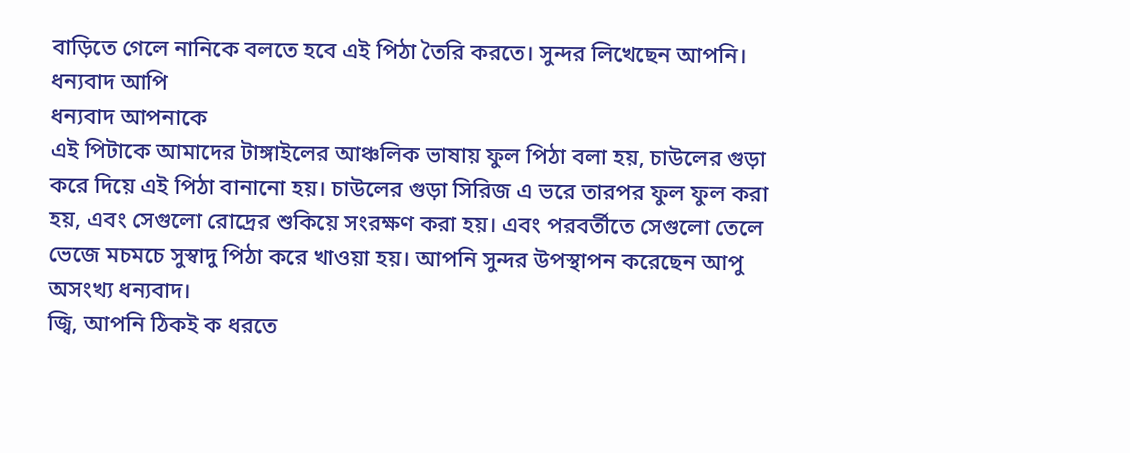বাড়িতে গেলে নানিকে বলতে হবে এই পিঠা তৈরি করতে। সুন্দর লিখেছেন আপনি। ধন্যবাদ আপি
ধন্যবাদ আপনাকে
এই পিটাকে আমাদের টাঙ্গাইলের আঞ্চলিক ভাষায় ফুল পিঠা বলা হয়, চাউলের গুড়া করে দিয়ে এই পিঠা বানানো হয়। চাউলের গুড়া সিরিজ এ ভরে তারপর ফুল ফুল করা হয়, এবং সেগুলো রোদ্রের শুকিয়ে সংরক্ষণ করা হয়। এবং পরবর্তীতে সেগুলো তেলে ভেজে মচমচে সুস্বাদু পিঠা করে খাওয়া হয়। আপনি সুন্দর উপস্থাপন করেছেন আপু অসংখ্য ধন্যবাদ।
জ্বি, আপনি ঠিকই ক ধরতে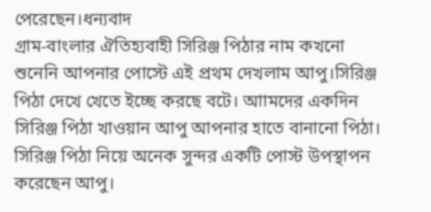পেরেছেন।ধন্যবাদ
গ্রাম-বাংলার ঐতিহ্যবাহী সিরিঞ্জ পিঠার নাম কখনো শুনেনি আপনার পোস্টে এই প্রথম দেখলাম আপু।সিরিঞ্জ পিঠা দেখে খেতে ইচ্ছে করছে বটে। আামদের একদিন সিরিঞ্জ পিঠা খাওয়ান আপু আপনার হাতে বানানো পিঠা। সিরিঞ্জ পিঠা নিয়ে অনেক সুন্দর একটি পোস্ট উপস্থাপন করেছেন আপু।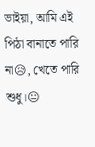ভাইয়া, আমি এই পিঠা বানাতে পারি না😥, খেতে পারি শুধু।😐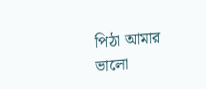পিঠা আমার ভালো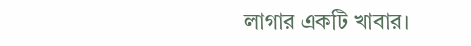লাগার একটি খাবার।